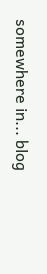somewhere in... blog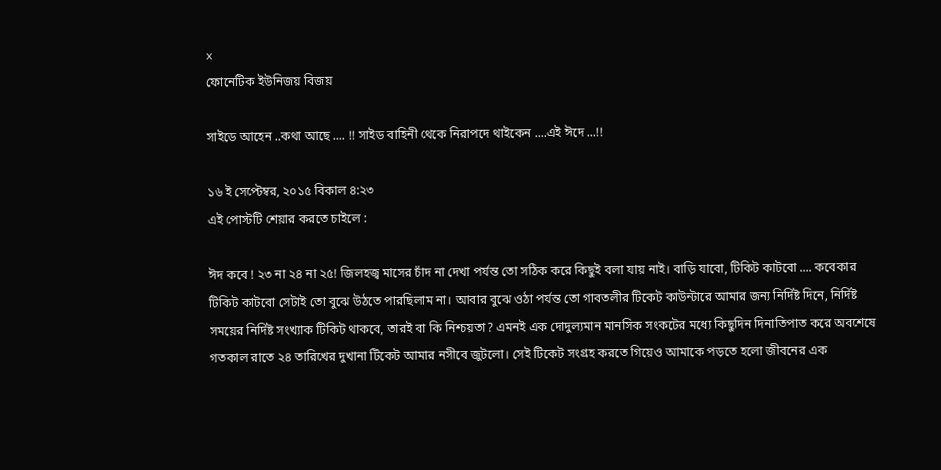x
ফোনেটিক ইউনিজয় বিজয়

সাইডে আহেন ..কথা আছে .... !! সাইড বাহিনী থেকে নিরাপদে থাইকেন ....এই ঈদে ...!!

১৬ ই সেপ্টেম্বর, ২০১৫ বিকাল ৪:২৩
এই পোস্টটি শেয়ার করতে চাইলে :

ঈদ কবে ! ২৩ না ২৪ না ২৫! জিলহজ্ব মাসের চাঁদ না দেখা পর্যন্ত তো সঠিক করে কিছুই বলা যায় নাই। বাড়ি যাবো, টিকিট কাটবো .... কবেকার টিকিট কাটবো সেটাই তো বুঝে উঠতে পারছিলাম না। আবার বুঝে ওঠা পর্যন্ত তো গাবতলীর টিকেট কাউন্টারে আমার জন্য নির্দিষ্ট দিনে, নির্দিষ্ট সময়ের নির্দিষ্ট সংখ্যাক টিকিট থাকবে, তারই বা কি নিশ্চয়তা? এমনই এক দোদুল্যমান মানসিক সংকটের মধ্যে কিছুদিন দিনাতিপাত করে অবশেষে গতকাল রাতে ২৪ তারিখের দুখানা টিকেট আমার নসীবে জুটলো। সেই টিকেট সংগ্রহ করতে গিয়েও আমাকে পড়তে হলো জীবনের এক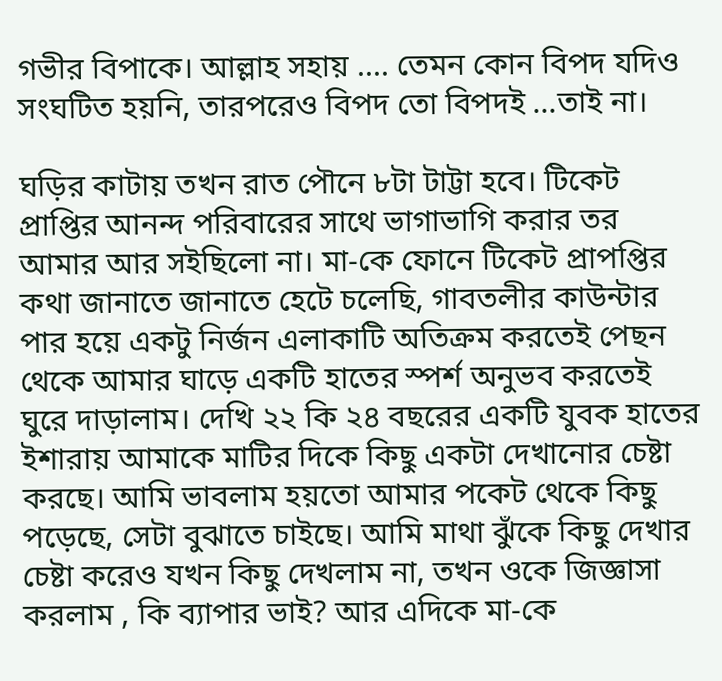গভীর বিপাকে। আল্লাহ সহায় .... তেমন কোন বিপদ যদিও সংঘটিত হয়নি, তারপরেও বিপদ তো বিপদই ...তাই না।

ঘড়ির কাটায় তখন রাত পৌনে ৮টা টাট্টা হবে। টিকেট প্রাপ্তির আনন্দ পরিবারের সাথে ভাগাভাগি করার তর আমার আর সইছিলো না। মা-কে ফোনে টিকেট প্রাপপ্তির কথা জানাতে জানাতে হেটে চলেছি, গাবতলীর কাউন্টার পার হয়ে একটু নির্জন এলাকাটি অতিক্রম করতেই পেছন থেকে আমার ঘাড়ে একটি হাতের স্পর্শ অনুভব করতেই ঘুরে দাড়ালাম। দেখি ২২ কি ২৪ বছরের একটি যুবক হাতের ইশারায় আমাকে মাটির দিকে কিছু একটা দেখানোর চেষ্টা করছে। আমি ভাবলাম হয়তো আমার পকেট থেকে কিছু পড়েছে, সেটা বুঝাতে চাইছে। আমি মাথা ঝুঁকে কিছু দেখার চেষ্টা করেও যখন কিছু দেখলাম না, তখন ওকে জিজ্ঞাসা করলাম , কি ব্যাপার ভাই? আর এদিকে মা-কে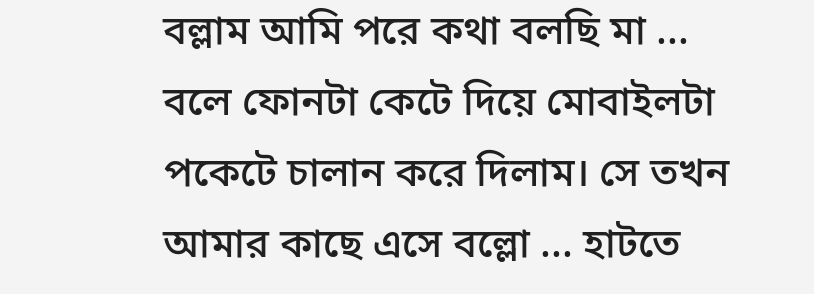বল্লাম আমি পরে কথা বলছি মা ... বলে ফোনটা কেটে দিয়ে মোবাইলটা পকেটে চালান করে দিলাম। সে তখন আমার কাছে এসে বল্লো ... হাটতে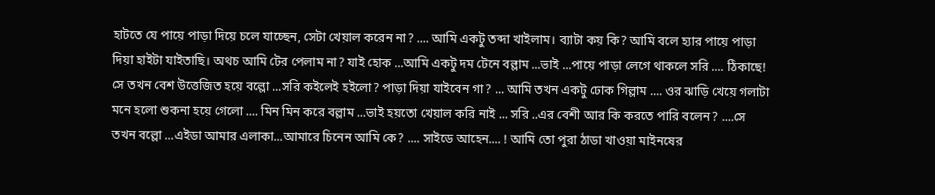হাটতে যে পায়ে পাড়া দিয়ে চলে যাচ্ছেন, সেটা খেয়াল করেন না? .... আমি একটু তব্দা খাইলাম। ব্যাটা কয় কি? আমি বলে হ্যার পায়ে পাড়া দিয়া হাইটা যাইতাছি। অথচ আমি টের পেলাম না? যাই হোক ...আমি একটু দম টেনে বল্লাম ...ভাই ...পায়ে পাড়া লেগে থাকলে সরি .... ঠিকাছে! সে তখন বেশ উত্তেজিত হয়ে বল্লো ...সরি কইলেই হইলো? পাড়া দিয়া যাইবেন গা? ... আমি তখন একটু ঢোক গিল্লাম .... ওর ঝাড়ি খেয়ে গলাটা মনে হলো শুকনা হয়ে গেলো .... মিন মিন করে বল্লাম ...ভাই হয়তো খেয়াল করি নাই ... সরি ..এর বেশী আর কি করতে পারি বলেন? ....সে তখন বল্লো ...এইডা আমার এলাকা...আমারে চিনেন আমি কে? .... সাইডে আহেন.... ! আমি তো পুরা ঠাডা খাওয়া মাইনষের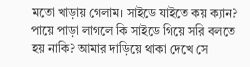মতো খাড়ায় গেলাম। সাইডে যাইতে কয় ক্যান? পায়ে পাড়া লাগলে কি সাইডে গিয়ে সরি বলতে হয় নাকি? আমার দাড়িয়ে থাকা দেখে সে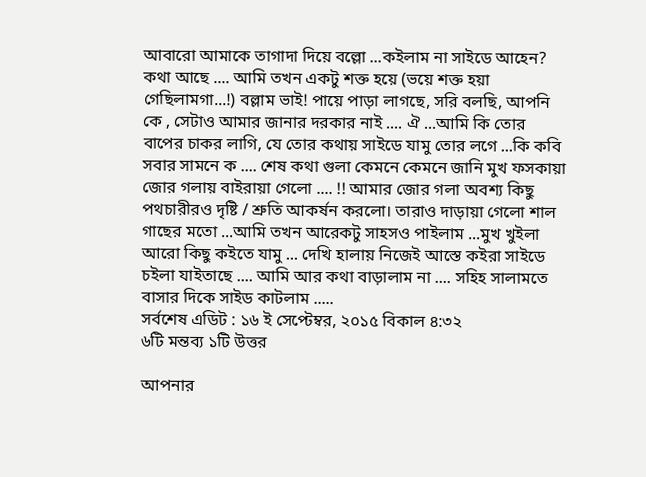আবারো আমাকে তাগাদা দিয়ে বল্লো ...কইলাম না সাইডে আহেন? কথা আছে .... আমি তখন একটু শক্ত হয়ে (ভয়ে শক্ত হয়া গেছিলামগা...!) বল্লাম ভাই! পায়ে পাড়া লাগছে, সরি বলছি, আপনি কে , সেটাও আমার জানার দরকার নাই .... ঐ ...আমি কি তোর বাপের চাকর লাগি, যে তোর কথায় সাইডে যামু তোর লগে ...কি কবি সবার সামনে ক .... শেষ কথা গুলা কেমনে কেমনে জানি মুখ ফসকায়া জোর গলায় বাইরায়া গেলো .... !! আমার জোর গলা অবশ্য কিছু পথচারীরও দৃষ্টি / শ্রুতি আকর্ষন করলো। তারাও দাড়ায়া গেলো শাল গাছের মতো ...আমি তখন আরেকটু সাহসও পাইলাম ...মুখ খুইলা আরো কিছু কইতে যামু ... দেখি হালায় নিজেই আস্তে কইরা সাইডে চইলা যাইতাছে .... আমি আর কথা বাড়ালাম না .... সহিহ সালামতে বাসার দিকে সাইড কাটলাম .....
সর্বশেষ এডিট : ১৬ ই সেপ্টেম্বর, ২০১৫ বিকাল ৪:৩২
৬টি মন্তব্য ১টি উত্তর

আপনার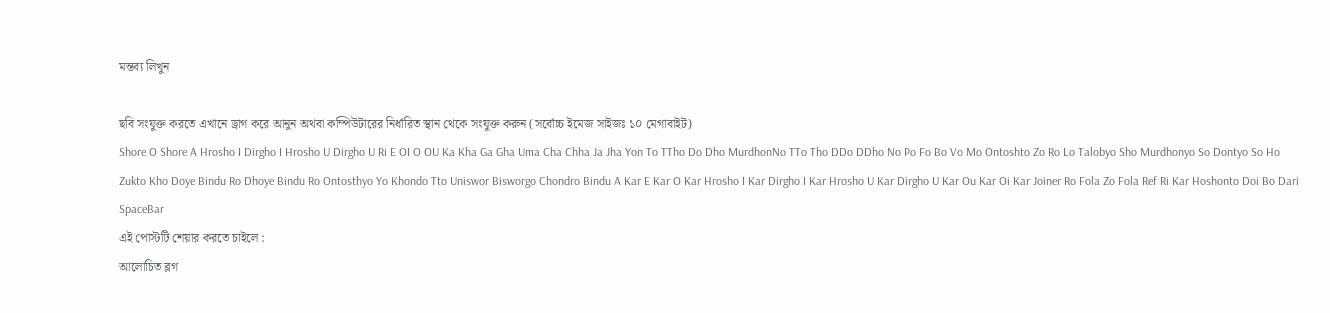মন্তব্য লিখুন

ছবি সংযুক্ত করতে এখানে ড্রাগ করে আনুন অথবা কম্পিউটারের নির্ধারিত স্থান থেকে সংযুক্ত করুন (সর্বোচ্চ ইমেজ সাইজঃ ১০ মেগাবাইট)
Shore O Shore A Hrosho I Dirgho I Hrosho U Dirgho U Ri E OI O OU Ka Kha Ga Gha Uma Cha Chha Ja Jha Yon To TTho Do Dho MurdhonNo TTo Tho DDo DDho No Po Fo Bo Vo Mo Ontoshto Zo Ro Lo Talobyo Sho Murdhonyo So Dontyo So Ho Zukto Kho Doye Bindu Ro Dhoye Bindu Ro Ontosthyo Yo Khondo Tto Uniswor Bisworgo Chondro Bindu A Kar E Kar O Kar Hrosho I Kar Dirgho I Kar Hrosho U Kar Dirgho U Kar Ou Kar Oi Kar Joiner Ro Fola Zo Fola Ref Ri Kar Hoshonto Doi Bo Dari SpaceBar
এই পোস্টটি শেয়ার করতে চাইলে :
আলোচিত ব্লগ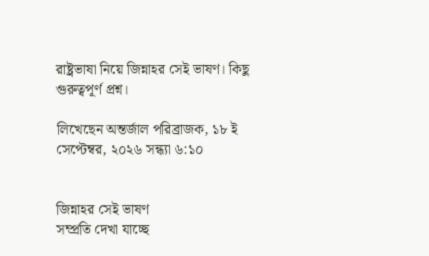রাষ্ট্রভাষা নিয়ে জিন্নাহর সেই ভাষণ। কিছু গুরুত্বপূর্ণ প্রশ্ন।

লিখেছেন অন্তর্জাল পরিব্রাজক, ১৮ ই সেপ্টেম্বর, ২০২৬ সন্ধ্যা ৬:১০


জিন্নাহর সেই ভাষণ
সম্প্রতি দেখা যাচ্ছে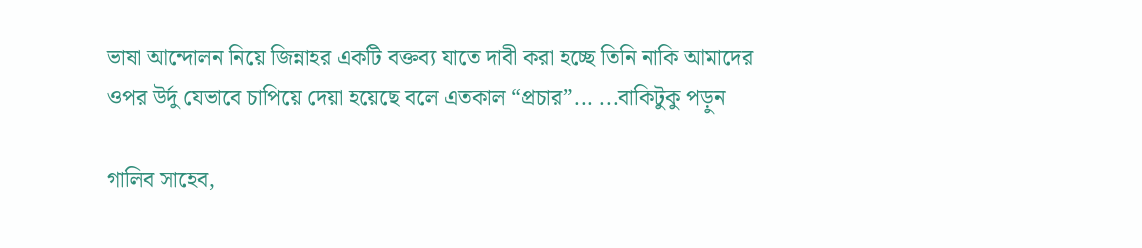ভাষা আন্দোলন নিয়ে জিন্নাহর একটি বক্তব্য যাতে দাবী করা হচ্ছে তিনি নাকি আমাদের ওপর উর্দু যেভাবে চাপিয়ে দেয়া হয়েছে বলে এতকাল “প্রচার”... ...বাকিটুকু পড়ুন

গালিব সাহেব,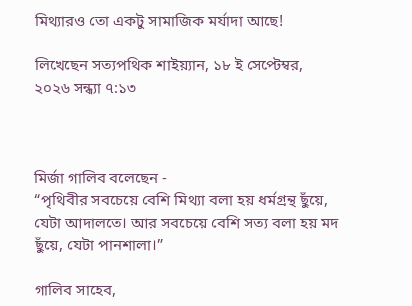মিথ্যারও তো একটু সামাজিক মর্যাদা আছে!

লিখেছেন সত্যপথিক শাইয়্যান, ১৮ ই সেপ্টেম্বর, ২০২৬ সন্ধ্যা ৭:১৩



মির্জা গালিব বলেছেন -
“পৃথিবীর সবচেয়ে বেশি মিথ্যা বলা হয় ধর্মগ্রন্থ ছুঁয়ে, যেটা আদালতে। আর সবচেয়ে বেশি সত্য বলা হয় মদ ছুঁয়ে, যেটা পানশালা।”

গালিব সাহেব,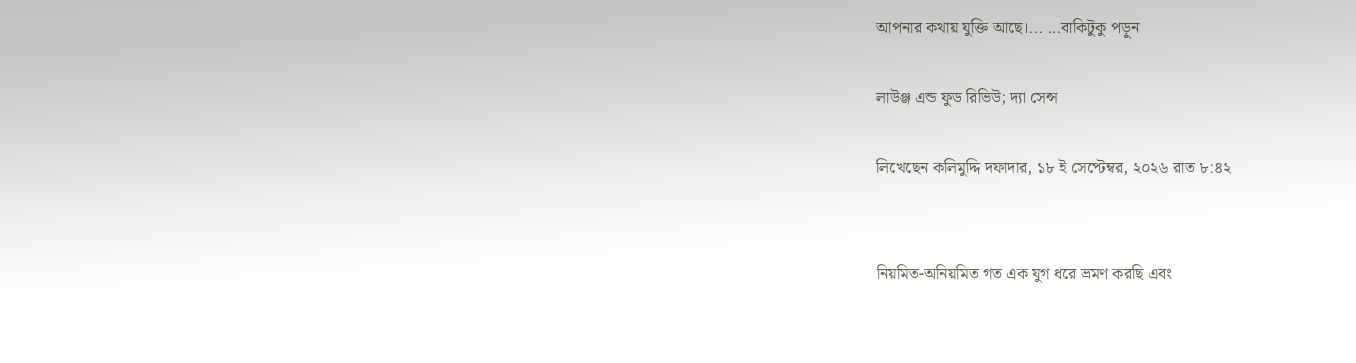আপনার কথায় যুক্তি আছে।... ...বাকিটুকু পড়ুন

লাউঞ্জ এন্ড ফুড রিভিউ; দ্যা সেন্স

লিখেছেন কলিমুদ্দি দফাদার, ১৮ ই সেপ্টেম্বর, ২০২৬ রাত ৮:৪২


নিয়মিত-অনিয়মিত গত এক যুগ ধরে ভ্রমণ করছি এবং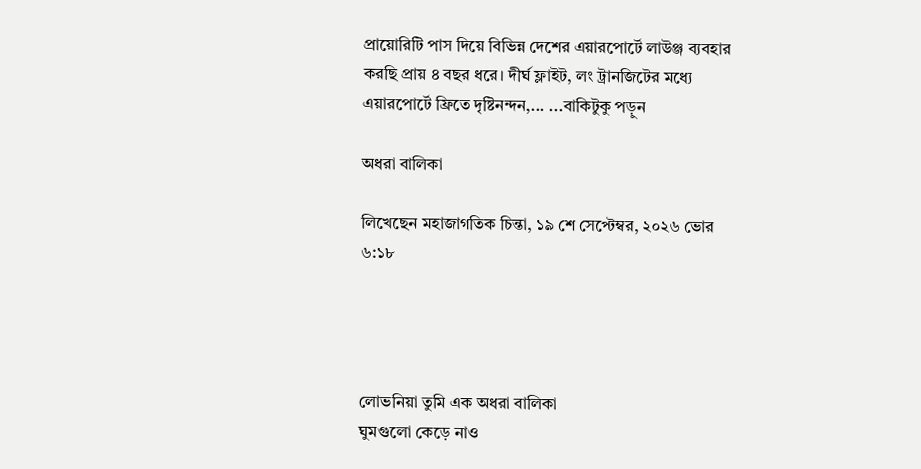প্রায়োরিটি পাস দিয়ে বিভিন্ন দেশের এয়ারপোর্টে লাউঞ্জ ব্যবহার করছি প্রায় ৪ বছর ধরে। দীর্ঘ ফ্লাইট, লং ট্রানজিটের মধ্যে এয়ারপোর্টে ফ্রিতে দৃষ্টিনন্দন,... ...বাকিটুকু পড়ুন

অধরা বালিকা

লিখেছেন মহাজাগতিক চিন্তা, ১৯ শে সেপ্টেম্বর, ২০২৬ ভোর ৬:১৮




লোভনিয়া তুমি এক অধরা বালিকা
ঘুমগুলো কেড়ে নাও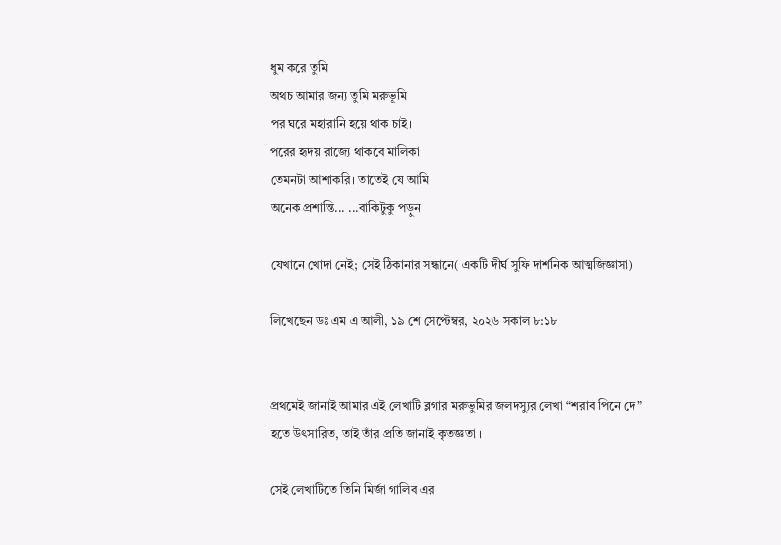ধুম করে তুমি
অথচ আমার জন্য তুমি মরুভূমি
পর ঘরে মহারানি হয়ে থাক চাই।
পরের হৃদয় রাজ্যে থাকবে মালিকা
তেমনটা আশাকরি। তাতেই যে আমি
অনেক প্রশান্তি... ...বাকিটুকু পড়ুন

যেখানে খোদা নেই; সেই ঠিকানার সন্ধানে( একটি দীর্ঘ সুফি দার্শনিক আত্মজিজ্ঞাসা)

লিখেছেন ডঃ এম এ আলী, ১৯ শে সেপ্টেম্বর, ২০২৬ সকাল ৮:১৮


প্রথমেই জানাই আমার এই লেখাটি ব্লগার মরুভুমির জলদস্যুর লেখা “শরাব পিনে দে”
হতে উৎসারিত, তাই তাঁর প্রতি জানাই কৃতজ্ঞতা ।

সেই লেখাটিতে তিনি মির্জা গালিব এর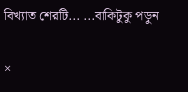বিখ্যাত শেরটি... ...বাকিটুকু পড়ুন

×